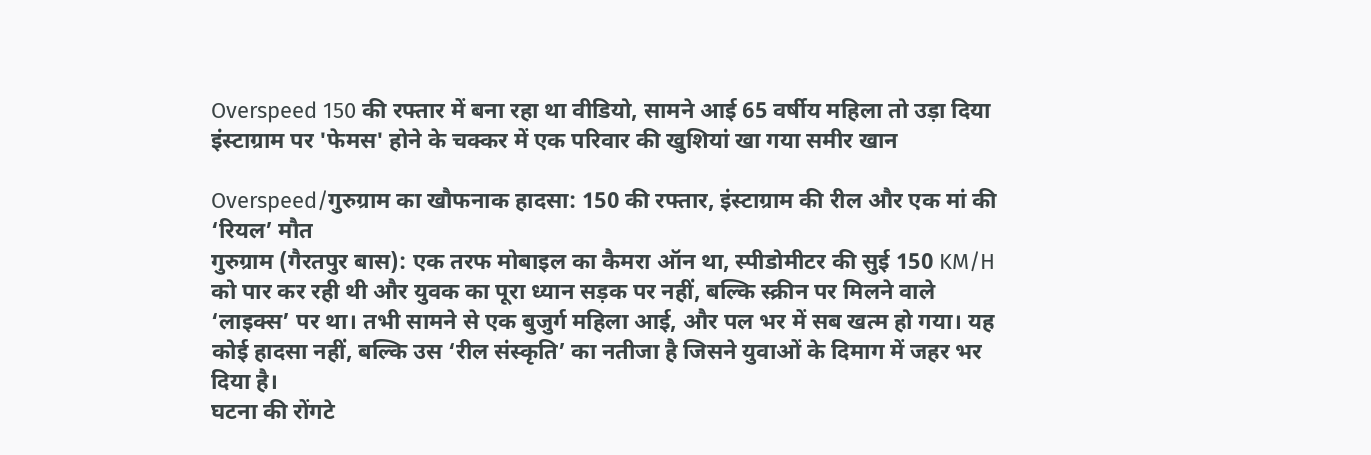Overspeed 150 की रफ्तार में बना रहा था वीडियो, सामने आई 65 वर्षीय महिला तो उड़ा दिया
इंस्टाग्राम पर 'फेमस' होने के चक्कर में एक परिवार की खुशियां खा गया समीर खान

Overspeed/गुरुग्राम का खौफनाक हादसा: 150 की रफ्तार, इंस्टाग्राम की रील और एक मां की ‘रियल’ मौत
गुरुग्राम (गैरतपुर बास): एक तरफ मोबाइल का कैमरा ऑन था, स्पीडोमीटर की सुई 150 KM/H को पार कर रही थी और युवक का पूरा ध्यान सड़क पर नहीं, बल्कि स्क्रीन पर मिलने वाले ‘लाइक्स’ पर था। तभी सामने से एक बुजुर्ग महिला आई, और पल भर में सब खत्म हो गया। यह कोई हादसा नहीं, बल्कि उस ‘रील संस्कृति’ का नतीजा है जिसने युवाओं के दिमाग में जहर भर दिया है।
घटना की रोंगटे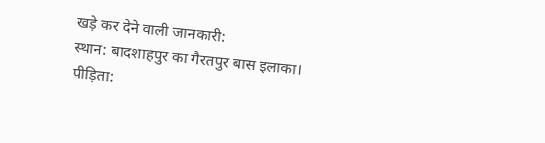खड़े कर देने वाली जानकारी:
स्थान: बादशाहपुर का गैरतपुर बास इलाका।
पीड़िता: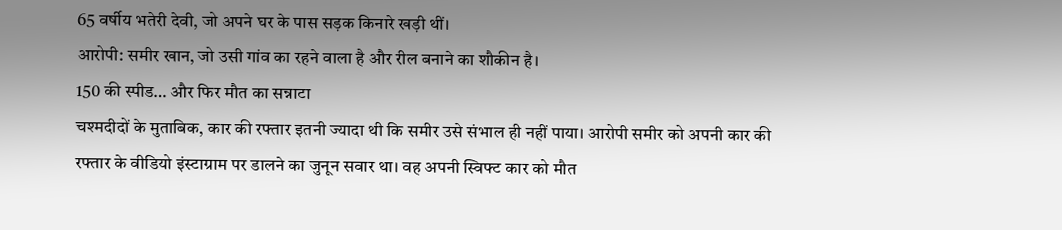65 वर्षीय भतेरी देवी, जो अपने घर के पास सड़क किनारे खड़ी थीं।
आरोपी: समीर खान, जो उसी गांव का रहने वाला है और रील बनाने का शौकीन है।
150 की स्पीड… और फिर मौत का सन्नाटा
चश्मदीदों के मुताबिक, कार की रफ्तार इतनी ज्यादा थी कि समीर उसे संभाल ही नहीं पाया। आरोपी समीर को अपनी कार की रफ्तार के वीडियो इंस्टाग्राम पर डालने का जुनून सवार था। वह अपनी स्विफ्ट कार को मौत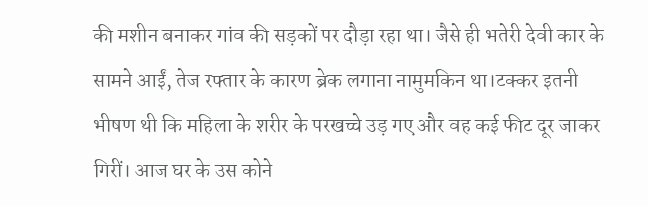की मशीन बनाकर गांव की सड़कों पर दौड़ा रहा था। जैसे ही भतेरी देवी कार के सामने आईं, तेज रफ्तार के कारण ब्रेक लगाना नामुमकिन था।टक्कर इतनी भीषण थी कि महिला के शरीर के परखच्चे उड़ गए और वह कई फीट दूर जाकर गिरीं। आज घर के उस कोने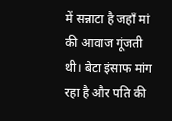में सन्नाटा है जहाँ मां की आवाज गूंजती थी। बेटा इंसाफ मांग रहा है और पति की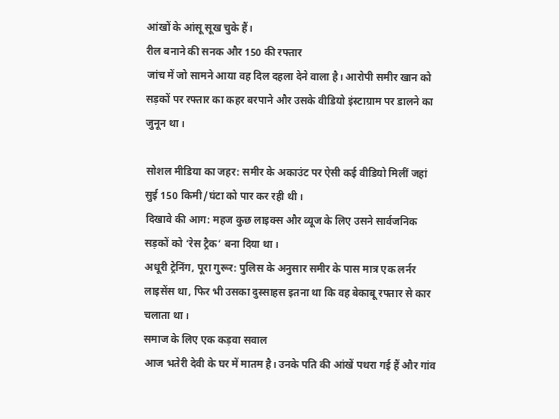आंखों के आंसू सूख चुके हैं।
रील बनाने की सनक और 150 की रफ्तार
जांच में जो सामने आया वह दिल दहला देने वाला है। आरोपी समीर खान को सड़कों पर रफ्तार का कहर बरपाने और उसके वीडियो इंस्टाग्राम पर डालने का जुनून था।

सोशल मीडिया का जहर: समीर के अकाउंट पर ऐसी कई वीडियो मिलीं जहां सुई 150 किमी/घंटा को पार कर रही थी।
दिखावे की आग: महज कुछ लाइक्स और व्यूज के लिए उसने सार्वजनिक सड़कों को ‘रेस ट्रैक’ बना दिया था।
अधूरी ट्रेनिंग, पूरा गुरूर: पुलिस के अनुसार समीर के पास मात्र एक लर्नर लाइसेंस था, फिर भी उसका दुस्साहस इतना था कि वह बेकाबू रफ्तार से कार चलाता था।
समाज के लिए एक कड़वा सवाल
आज भतेरी देवी के घर में मातम है। उनके पति की आंखें पथरा गई हैं और गांव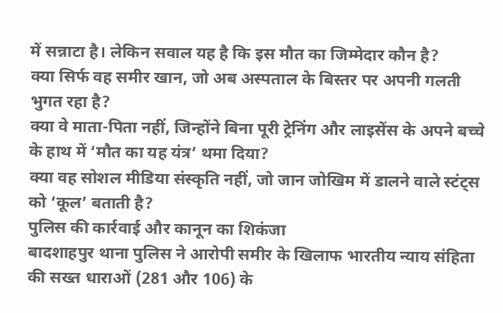में सन्नाटा है। लेकिन सवाल यह है कि इस मौत का जिम्मेदार कौन है?
क्या सिर्फ वह समीर खान, जो अब अस्पताल के बिस्तर पर अपनी गलती भुगत रहा है?
क्या वे माता-पिता नहीं, जिन्होंने बिना पूरी ट्रेनिंग और लाइसेंस के अपने बच्चे के हाथ में ‘मौत का यह यंत्र’ थमा दिया?
क्या वह सोशल मीडिया संस्कृति नहीं, जो जान जोखिम में डालने वाले स्टंट्स को ‘कूल’ बताती है?
पुलिस की कार्रवाई और कानून का शिकंजा
बादशाहपुर थाना पुलिस ने आरोपी समीर के खिलाफ भारतीय न्याय संहिता की सख्त धाराओं (281 और 106) के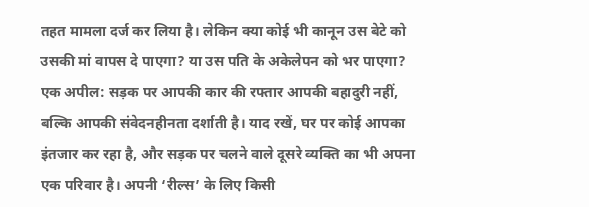तहत मामला दर्ज कर लिया है। लेकिन क्या कोई भी कानून उस बेटे को उसकी मां वापस दे पाएगा? या उस पति के अकेलेपन को भर पाएगा?
एक अपील: सड़क पर आपकी कार की रफ्तार आपकी बहादुरी नहीं, बल्कि आपकी संवेदनहीनता दर्शाती है। याद रखें, घर पर कोई आपका इंतजार कर रहा है, और सड़क पर चलने वाले दूसरे व्यक्ति का भी अपना एक परिवार है। अपनी ‘रील्स’ के लिए किसी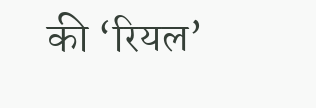की ‘रियल’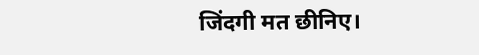जिंदगी मत छीनिए।